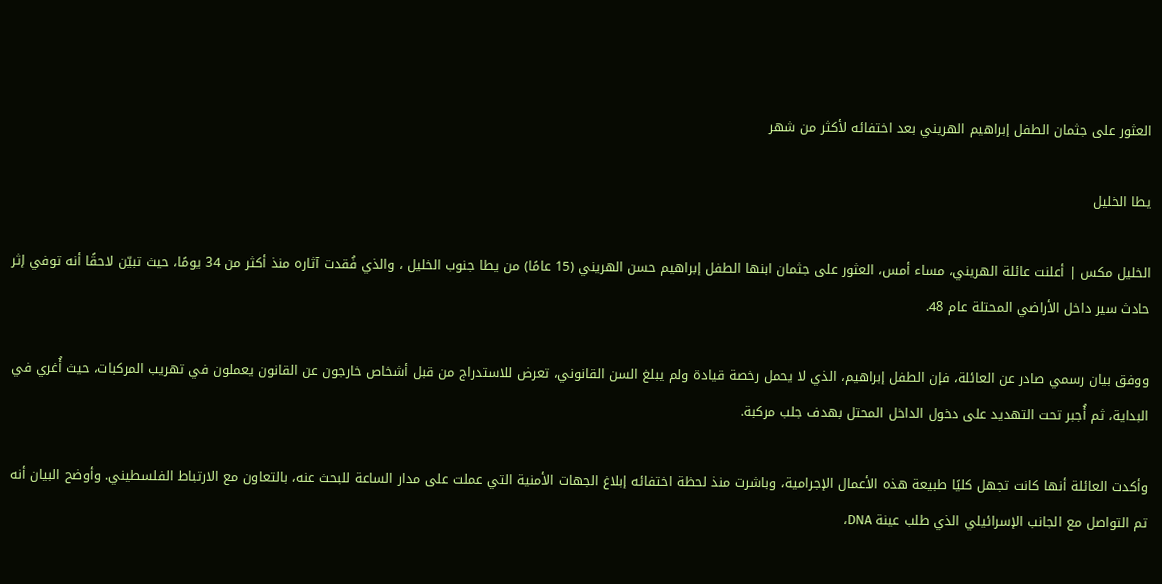العثور على جثمان الطفل إبراهيم الهريني بعد اختفائه لأكثر من شهر

يطا الخليل

الخليل مكس | أعلنت عائلة الهريني، مساء أمس، العثور على جثمان ابنها الطفل إبراهيم حسن الهريني (15 عامًا) من يطا جنوب الخليل ، والذي فُقدت آثاره منذ أكثر من 34 يومًا، حيث تبيّن لاحقًا أنه توفي إثر حادث سير داخل الأراضي المحتلة عام 48.

ووفق بيان رسمي صادر عن العائلة، فإن الطفل إبراهيم، الذي لا يحمل رخصة قيادة ولم يبلغ السن القانوني، تعرض للاستدراج من قبل أشخاص خارجون عن القانون يعملون في تهريب المركبات، حيث أُغري في البداية، ثم أُجبر تحت التهديد على دخول الداخل المحتل بهدف جلب مركبة.

وأكدت العائلة أنها كانت تجهل كليًا طبيعة هذه الأعمال الإجرامية، وباشرت منذ لحظة اختفائه إبلاغ الجهات الأمنية التي عملت على مدار الساعة للبحث عنه، بالتعاون مع الارتباط الفلسطيني. وأوضح البيان أنه تم التواصل مع الجانب الإسرائيلي الذي طلب عينة DNA،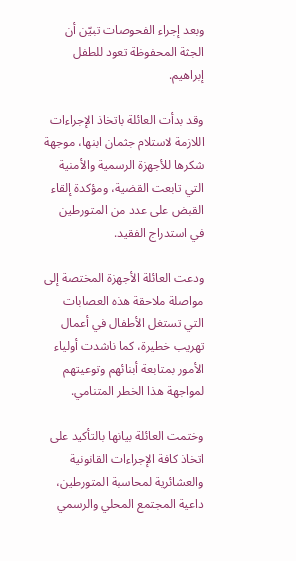وبعد إجراء الفحوصات تبيّن أن الجثة المحفوظة تعود للطفل إبراهيم.

وقد بدأت العائلة باتخاذ الإجراءات اللازمة لاستلام جثمان ابنها، موجهة شكرها للأجهزة الرسمية والأمنية التي تابعت القضية، ومؤكدة إلقاء القبض على عدد من المتورطين في استدراج الفقيد.

ودعت العائلة الأجهزة المختصة إلى مواصلة ملاحقة هذه العصابات التي تستغل الأطفال في أعمال تهريب خطيرة، كما ناشدت أولياء الأمور بمتابعة أبنائهم وتوعيتهم لمواجهة هذا الخطر المتنامي.

وختمت العائلة بيانها بالتأكيد على اتخاذ كافة الإجراءات القانونية والعشائرية لمحاسبة المتورطين، داعية المجتمع المحلي والرسمي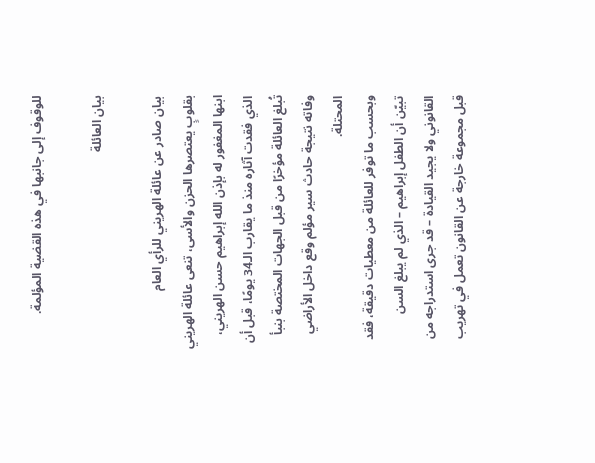للوقوف إلى جانبها في هذه القضية المؤلمة.

بيان العائلة

بيان صادر عن عائلة الهريني للرأي العام
بقلوبٍ يعتصرها الحزن والأسى، تنعى عائلة الهريني ابنها المغفور له بإذن الله إبراهيم حسن الهريني، الذي فقدت آثاره منذ ما يقارب الـ34 يومًا، قبل أن تُبلغ العائلة مؤخرًا من قبل الجهات المختصة بنبأ وفاته نتيجة حادث سير مؤلم وقع داخل الأراضي المحتلة.
وبحسب ما توفر للعائلة من معطيات دقيقة، فقد تبيّن أن الطفل إبراهيم – الذي لم يبلغ السن القانوني ولا يجيد القيادة – قد جرى استدراجه من قبل مجموعة خارجة عن القانون تعمل في تهريب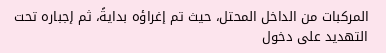المركبات من الداخل المحتل، حيث تم إغراؤه بدايةً، ثم إجباره تحت التهديد على دخول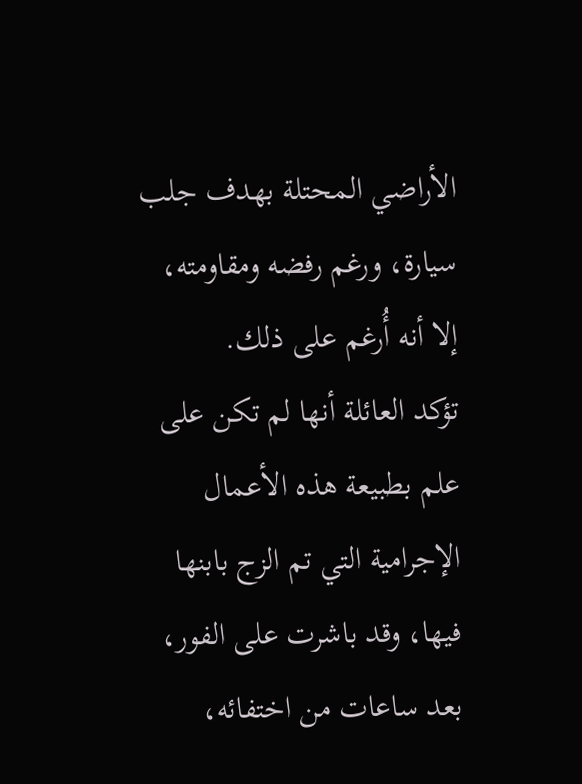الأراضي المحتلة بهدف جلب سيارة، ورغم رفضه ومقاومته، إلا أنه أُرغم على ذلك.
تؤكد العائلة أنها لم تكن على علم بطبيعة هذه الأعمال الإجرامية التي تم الزج بابنها فيها، وقد باشرت على الفور، بعد ساعات من اختفائه،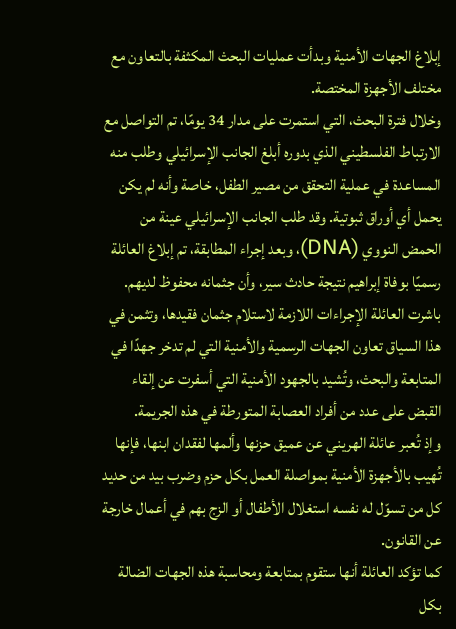إبلاغ الجهات الأمنية وبدأت عمليات البحث المكثفة بالتعاون مع مختلف الأجهزة المختصة.
وخلال فترة البحث، التي استمرت على مدار 34 يومًا، تم التواصل مع الارتباط الفلسطيني الذي بدوره أبلغ الجانب الإسرائيلي وطلب منه المساعدة في عملية التحقق من مصير الطفل، خاصة وأنه لم يكن يحمل أي أوراق ثبوتية. وقد طلب الجانب الإسرائيلي عينة من الحمض النووي (DNA)، وبعد إجراء المطابقة، تم إبلاغ العائلة رسميًا بوفاة إبراهيم نتيجة حادث سير، وأن جثمانه محفوظ لديهم.
باشرت العائلة الإجراءات اللازمة لاستلام جثمان فقيدها، وتثمن في هذا السياق تعاون الجهات الرسمية والأمنية التي لم تدخر جهدًا في المتابعة والبحث، وتُشيد بالجهود الأمنية التي أسفرت عن إلقاء القبض على عدد من أفراد العصابة المتورطة في هذه الجريمة.
وإذ تُعبر عائلة الهريني عن عميق حزنها وألمها لفقدان ابنها، فإنها تُهيب بالأجهزة الأمنية بمواصلة العمل بكل حزم وضرب بيد من حديد كل من تسوّل له نفسه استغلال الأطفال أو الزج بهم في أعمال خارجة عن القانون.
كما تؤكد العائلة أنها ستقوم بمتابعة ومحاسبة هذه الجهات الضالة بكل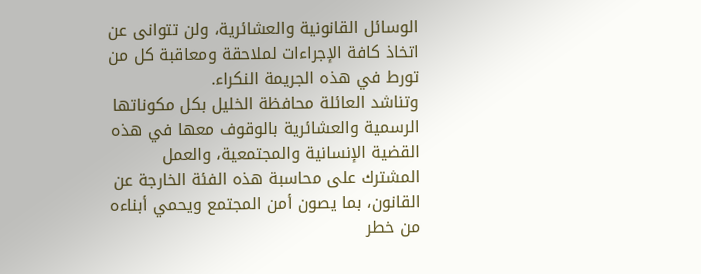الوسائل القانونية والعشائرية، ولن تتوانى عن اتخاذ كافة الإجراءات لملاحقة ومعاقبة كل من تورط في هذه الجريمة النكراء.
وتناشد العائلة محافظة الخليل بكل مكوناتها الرسمية والعشائرية بالوقوف معها في هذه القضية الإنسانية والمجتمعية، والعمل المشترك على محاسبة هذه الفئة الخارجة عن القانون، بما يصون أمن المجتمع ويحمي أبناءه من خطر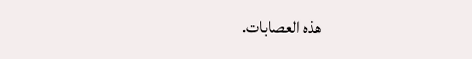هذه العصابات.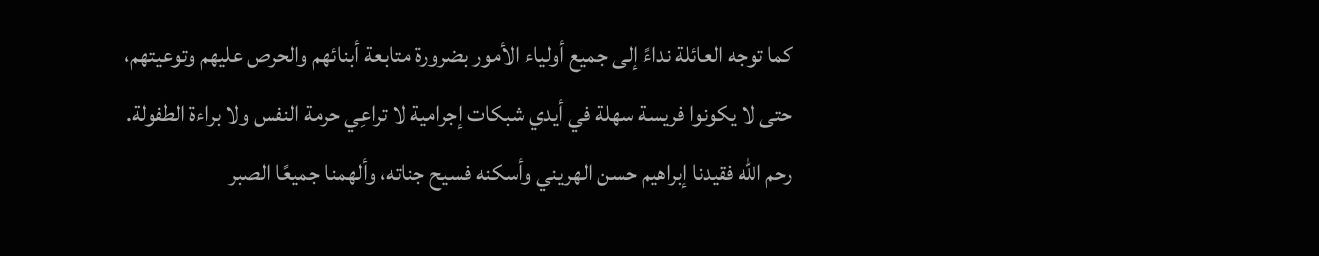كما توجه العائلة نداءً إلى جميع أولياء الأمور بضرورة متابعة أبنائهم والحرص عليهم وتوعيتهم، حتى لا يكونوا فريسة سهلة في أيدي شبكات إجرامية لا تراعِي حرمة النفس ولا براءة الطفولة.
رحم الله فقيدنا إبراهيم حسن الهريني وأسكنه فسيح جناته، وألهمنا جميعًا الصبر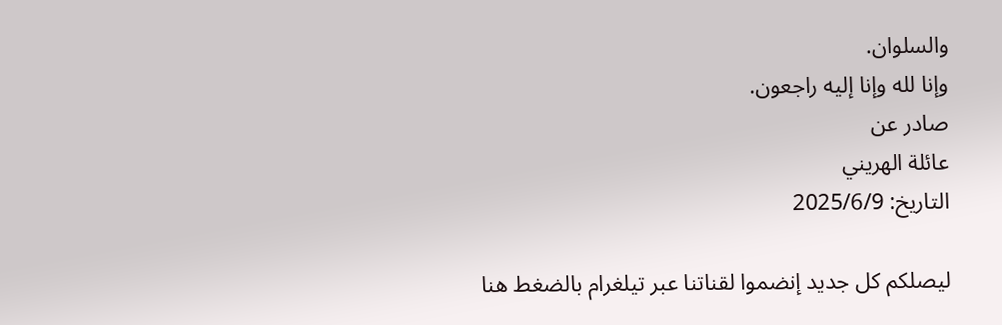والسلوان.
وإنا لله وإنا إليه راجعون.
صادر عن
عائلة الهريني
التاريخ: 2025/6/9

ليصلكم كل جديد إنضموا لقناتنا عبر تيلغرام بالضغط هنا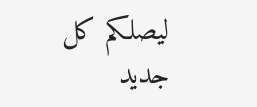ليصلكم كل جديد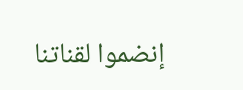إنضموا لقناتنا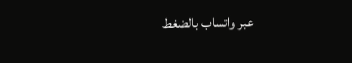عبر واتساب بالضغط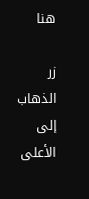هنا

زر الذهاب إلى الأعلى